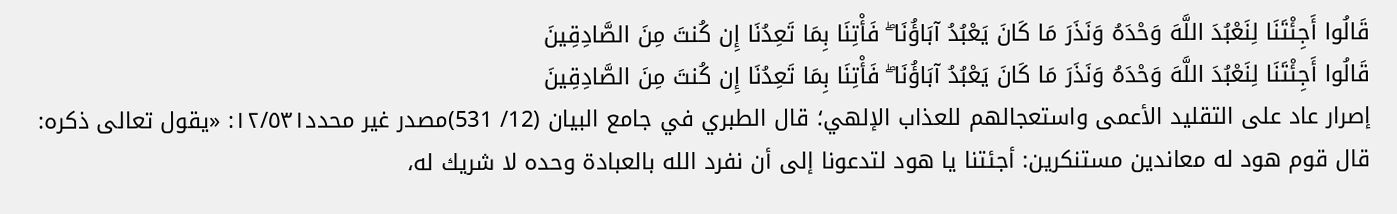قَالُوا أَجِئْتَنَا لِنَعْبُدَ اللَّهَ وَحْدَهُ وَنَذَرَ مَا كَانَ يَعْبُدُ آبَاؤُنَا ۖ فَأْتِنَا بِمَا تَعِدُنَا إِن كُنتَ مِنَ الصَّادِقِينَ
قَالُوا أَجِئْتَنَا لِنَعْبُدَ اللَّهَ وَحْدَهُ وَنَذَرَ مَا كَانَ يَعْبُدُ آبَاؤُنَا ۖ فَأْتِنَا بِمَا تَعِدُنَا إِن كُنتَ مِنَ الصَّادِقِينَ
إصرار عاد على التقليد الأعمى واستعجالهم للعذاب الإلهي؛ قال الطبري في جامع البيان (12/ 531)مصدر غير محدد١٢/٥٣١: «يقول تعالى ذكره: قال قوم هود له معاندين مستنكرين: أجئتنا يا هود لتدعونا إلى أن نفرد الله بالعبادة وحده لا شريك له،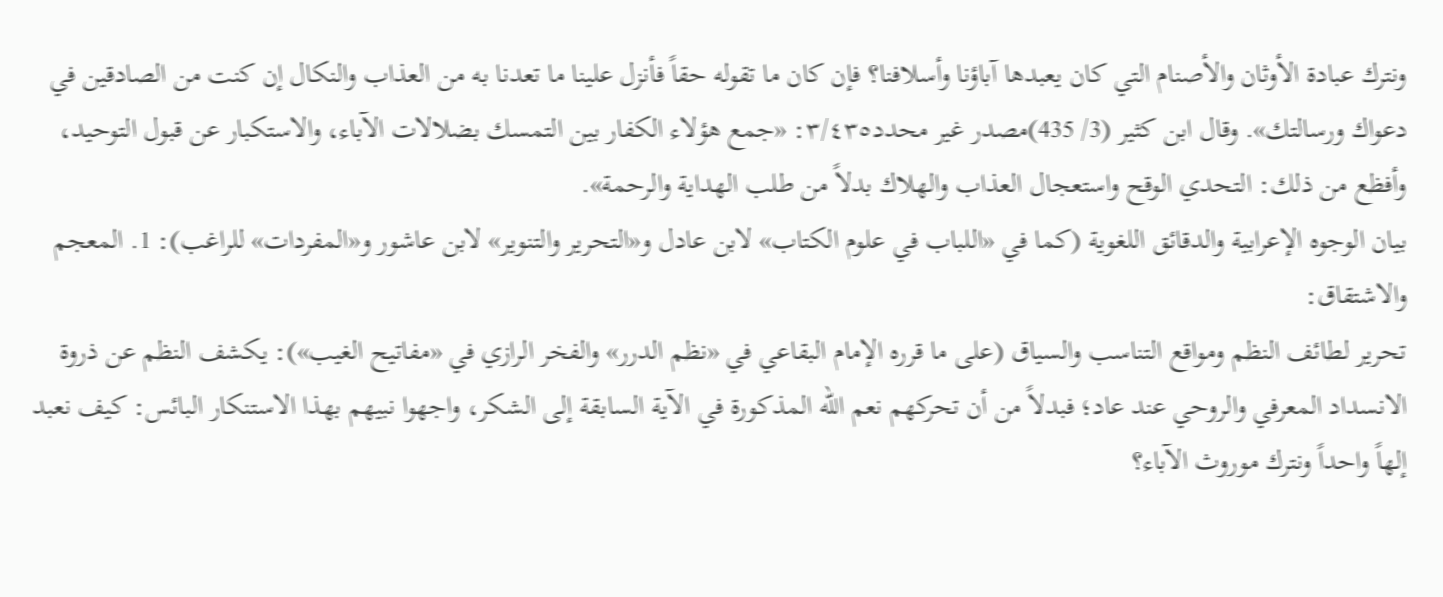ونترك عبادة الأوثان والأصنام التي كان يعبدها آباؤنا وأسلافنا؟ فإن كان ما تقوله حقاً فأنزل علينا ما تعدنا به من العذاب والنكال إن كنت من الصادقين في دعواك ورسالتك». وقال ابن كثير (3/ 435)مصدر غير محدد٣/٤٣٥: «جمع هؤلاء الكفار بين التمسك بضلالات الآباء، والاستكبار عن قبول التوحيد، وأفظع من ذلك: التحدي الوقح واستعجال العذاب والهلاك بدلاً من طلب الهداية والرحمة».
بيان الوجوه الإعرابية والدقائق اللغوية (كما في «اللباب في علوم الكتاب» لابن عادل و«التحرير والتنوير» لابن عاشور و«المفردات» للراغب): 1. المعجم والاشتقاق:
تحرير لطائف النظم ومواقع التناسب والسياق (على ما قرره الإمام البقاعي في «نظم الدرر» والفخر الرازي في «مفاتيح الغيب»): يكشف النظم عن ذروة الانسداد المعرفي والروحي عند عاد؛ فبدلاً من أن تحركهم نعم الله المذكورة في الآية السابقة إلى الشكر، واجهوا نبيهم بهذا الاستنكار البائس: كيف نعبد إلهاً واحداً ونترك موروث الآباء؟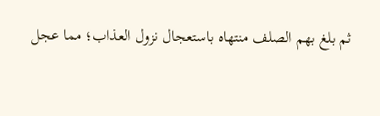ثم بلغ بهم الصلف منتهاه باستعجال نزول العذاب؛ مما عجل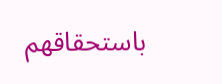باستحقاقهم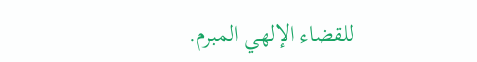للقضاء الإلهي المبرم.